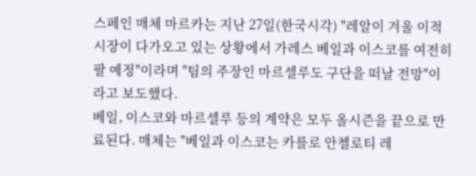스페인 매체 마르카는 지난 27일(한국시각) "레알이 겨울 이적 시장이 다가오고 있는 상황에서 가레스 베일과 이스코를 여전히 팔 예정"이라며 "팀의 주장인 마르셀루도 구단을 떠날 전망"이라고 보도했다.
베일, 이스코와 마르셀루 등의 계약은 모두 올시즌을 끝으로 만료된다. 매체는 "베일과 이스코는 카를로 안첼로티 레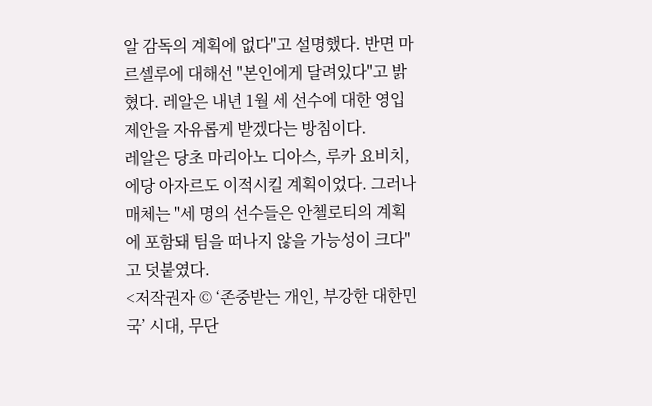알 감독의 계획에 없다"고 설명했다. 반면 마르셀루에 대해선 "본인에게 달려있다"고 밝혔다. 레알은 내년 1월 세 선수에 대한 영입 제안을 자유롭게 받겠다는 방침이다.
레알은 당초 마리아노 디아스, 루카 요비치, 에당 아자르도 이적시킬 계획이었다. 그러나 매체는 "세 명의 선수들은 안첼로티의 계획에 포함돼 팀을 떠나지 않을 가능성이 크다"고 덧붙였다.
<저작권자 © ‘존중받는 개인, 부강한 대한민국’ 시대, 무단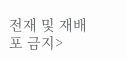전재 및 재배포 금지>